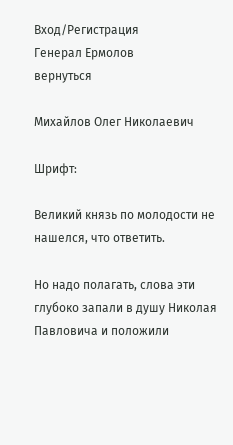Вход/Регистрация
Генерал Ермолов
вернуться

Михайлов Олег Николаевич

Шрифт:

Великий князь по молодости не нашелся, что ответить.

Но надо полагать, слова эти глубоко запали в душу Николая Павловича и положили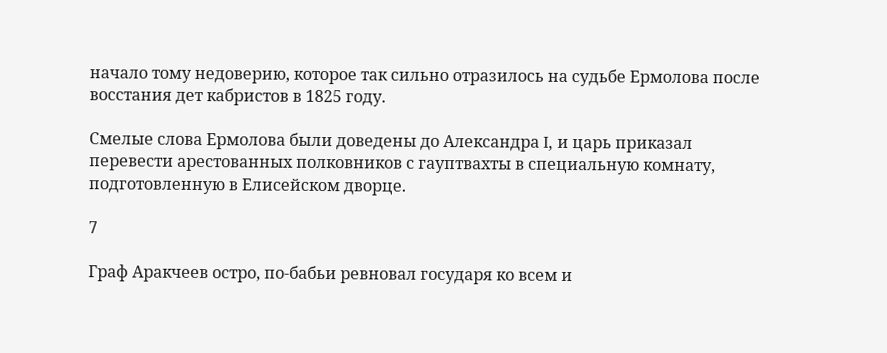начало тому недоверию, которое так сильно отразилось на судьбе Ермолова после восстания дет кабристов в 1825 году.

Смелые слова Ермолова были доведены до Александра I, и царь приказал перевести арестованных полковников с гауптвахты в специальную комнату, подготовленную в Елисейском дворце.

7

Граф Аракчеев остро, по-бабьи ревновал государя ко всем и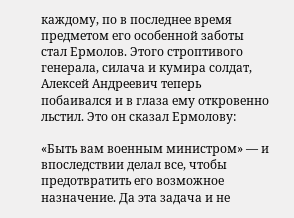каждому, по в последнее время предметом его особенной заботы стал Ермолов. Этого строптивого генерала, силача и кумира солдат, Алексей Андреевич теперь побаивался и в глаза ему откровенно льстил. Это он сказал Ермолову:

«Быть вам военным министром» — и впоследствии делал все, чтобы предотвратить его возможное назначение. Да эта задача и не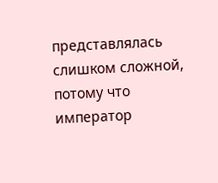представлялась слишком сложной, потому что император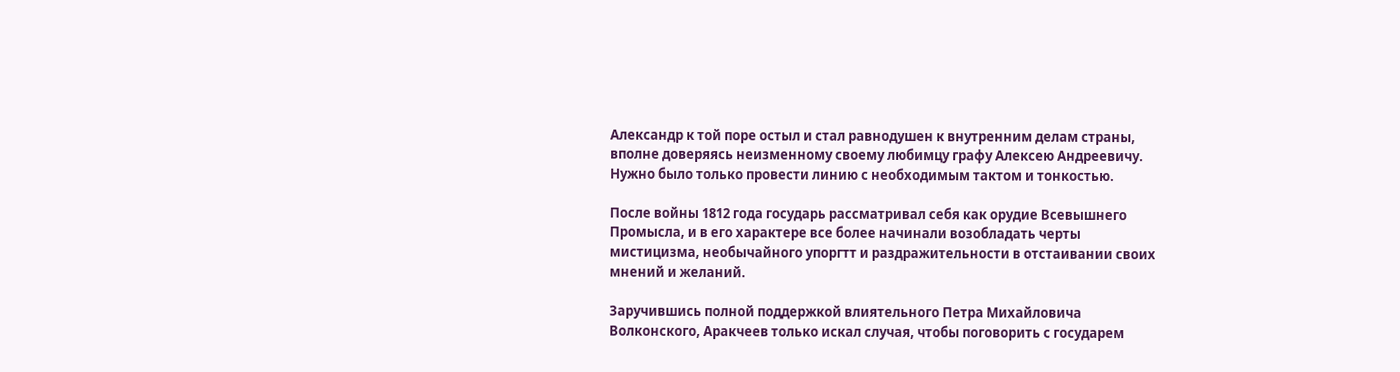Александр к той поре остыл и стал равнодушен к внутренним делам страны, вполне доверяясь неизменному своему любимцу графу Алексею Андреевичу. Нужно было только провести линию с необходимым тактом и тонкостью.

После войны 1812 года государь рассматривал себя как орудие Всевышнего Промысла, и в его характере все более начинали возобладать черты мистицизма, необычайного упоргтт и раздражительности в отстаивании своих мнений и желаний.

Заручившись полной поддержкой влиятельного Петра Михайловича Волконского, Аракчеев только искал случая, чтобы поговорить с государем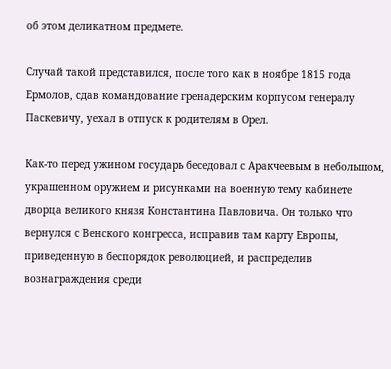об этом деликатном предмете.

Случай такой представился, после того как в ноябре 1815 года Ермолов, сдав командование гренадерским корпусом генералу Паскевичу, уехал в отпуск к родителям в Орел.

Как-то перед ужином государь беседовал с Аракчеевым в небольшом, украшенном оружием и рисунками на военную тему кабинете дворца великого князя Константина Павловича. Он только что вернулся с Венского конгресса, исправив там карту Европы, приведенную в беспорядок революцией, и распределив вознаграждения среди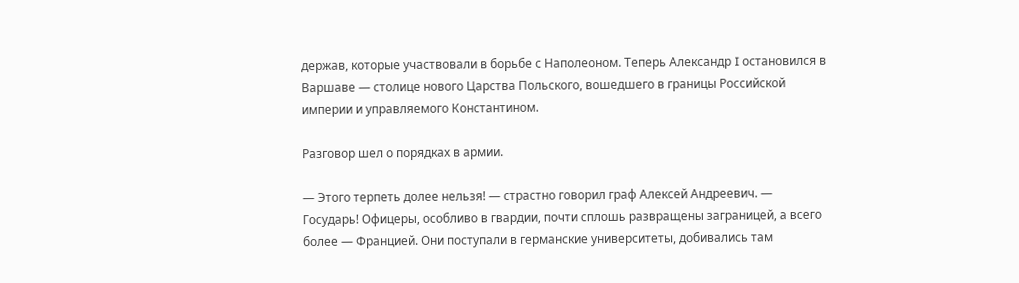держав, которые участвовали в борьбе с Наполеоном. Теперь Александр I остановился в Варшаве — столице нового Царства Польского, вошедшего в границы Российской империи и управляемого Константином.

Разговор шел о порядках в армии.

— Этого терпеть долее нельзя! — страстно говорил граф Алексей Андреевич. — Государь! Офицеры, особливо в гвардии, почти сплошь развращены заграницей, а всего более — Францией. Они поступали в германские университеты, добивались там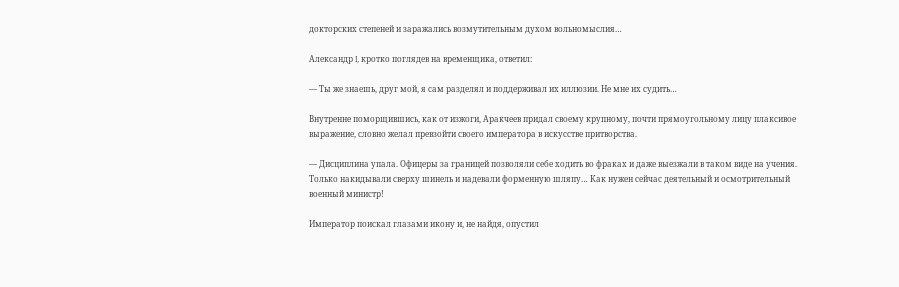докторских степеней и заражались возмутительным духом вольномыслия…

Александр I, кротко поглядев на временщика, ответил:

— Ты же знаешь, друг мой, я сам разделял и поддерживал их иллюзии. Не мне их судить…

Внутренне поморщившись, как от изжоги, Аракчеев придал своему крупному, почти прямоугольному лицу плаксивое выражение, словно желал превзойти своего императора в искусстве притворства.

— Дисциплина упала. Офицеры за границей позволяли себе ходить во фраках и даже выезжали в таком виде на учения. Только накидывали сверху шинель и надевали форменную шляпу… Как нужен сейчас деятельный и осмотрительный военный министр!

Император поискал глазами икону и, не найдя, опустил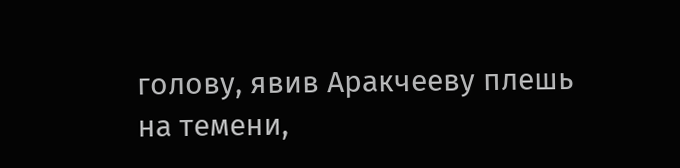голову, явив Аракчееву плешь на темени,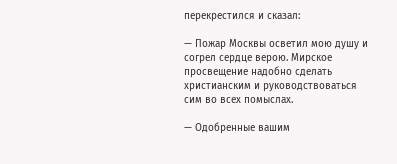перекрестился и сказал:

— Пожар Москвы осветил мою душу и согрел сердце верою. Мирское просвещение надобно сделать христианским и руководствоваться сим во всех помыслах.

— Одобренные вашим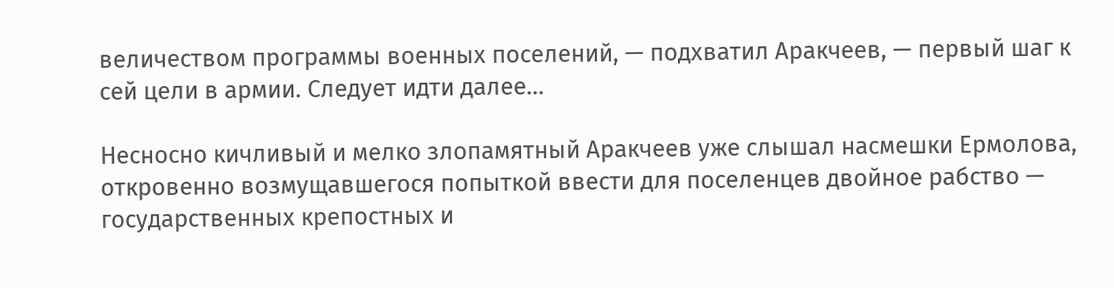величеством программы военных поселений, — подхватил Аракчеев, — первый шаг к сей цели в армии. Следует идти далее…

Несносно кичливый и мелко злопамятный Аракчеев уже слышал насмешки Ермолова, откровенно возмущавшегося попыткой ввести для поселенцев двойное рабство — государственных крепостных и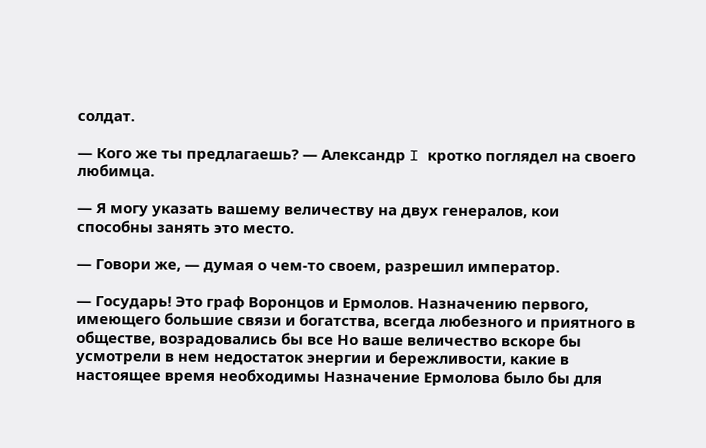солдат.

— Кого же ты предлагаешь? — Александр I кротко поглядел на своего любимца.

— Я могу указать вашему величеству на двух генералов, кои способны занять это место.

— Говори же, — думая о чем-то своем, разрешил император.

— Государь! Это граф Воронцов и Ермолов. Назначению первого, имеющего большие связи и богатства, всегда любезного и приятного в обществе, возрадовались бы все Но ваше величество вскоре бы усмотрели в нем недостаток энергии и бережливости, какие в настоящее время необходимы Назначение Ермолова было бы для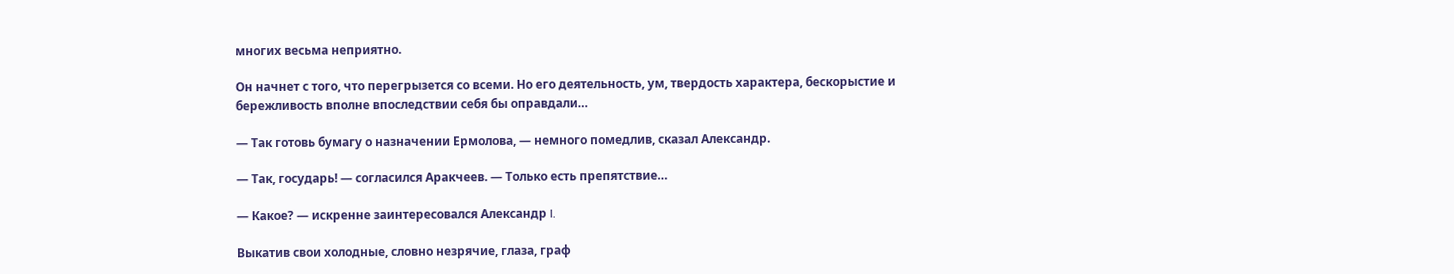многих весьма неприятно.

Он начнет с того, что перегрызется со всеми. Но его деятельность, ум, твердость характера, бескорыстие и бережливость вполне впоследствии себя бы оправдали…

— Так готовь бумагу о назначении Ермолова, — немного помедлив, сказал Александр.

— Так, государь! — согласился Аракчеев. — Только есть препятствие…

— Какое? — искренне заинтересовался Александр I.

Выкатив свои холодные, словно незрячие, глаза, граф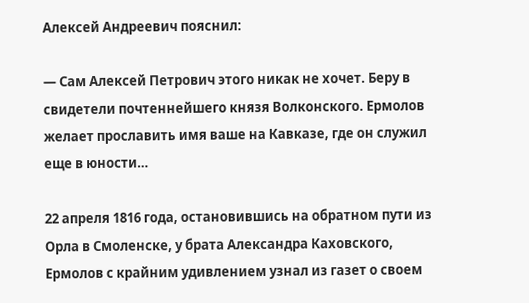Алексей Андреевич пояснил:

— Сам Алексей Петрович этого никак не хочет. Беру в свидетели почтеннейшего князя Волконского. Ермолов желает прославить имя ваше на Кавказе, где он служил еще в юности…

22 апреля 1816 года, остановившись на обратном пути из Орла в Смоленске, у брата Александра Каховского, Ермолов с крайним удивлением узнал из газет о своем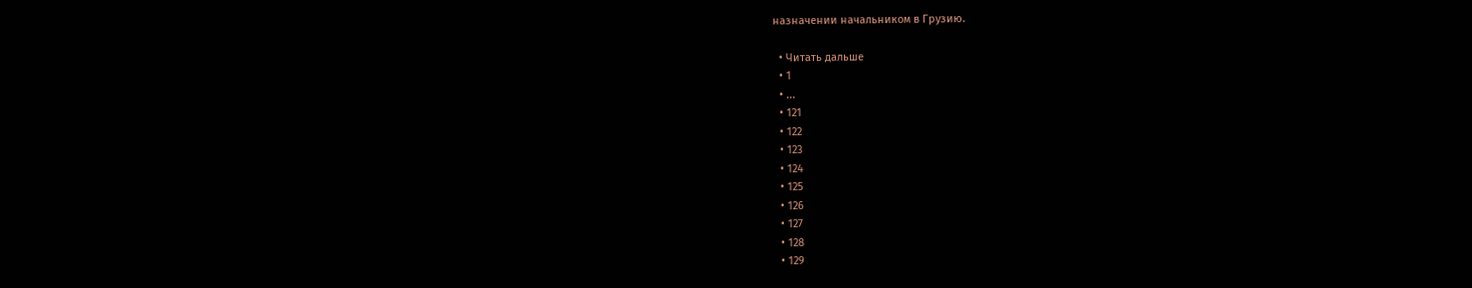назначении начальником в Грузию.

  • Читать дальше
  • 1
  • ...
  • 121
  • 122
  • 123
  • 124
  • 125
  • 126
  • 127
  • 128
  • 129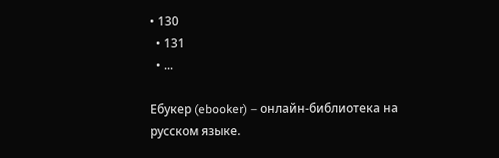• 130
  • 131
  • ...

Ебукер (ebooker) – онлайн-библиотека на русском языке.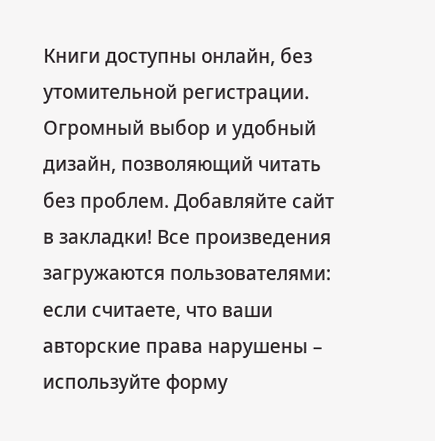Книги доступны онлайн, без утомительной регистрации. Огромный выбор и удобный дизайн, позволяющий читать без проблем. Добавляйте сайт в закладки! Все произведения загружаются пользователями: если считаете, что ваши авторские права нарушены – используйте форму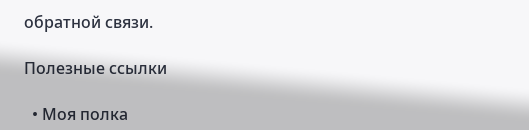обратной связи.

Полезные ссылки

  • Моя полка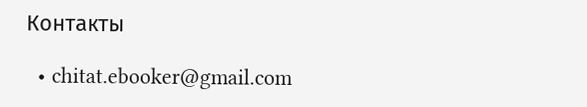Контакты

  • chitat.ebooker@gmail.com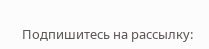Подпишитесь на рассылку: